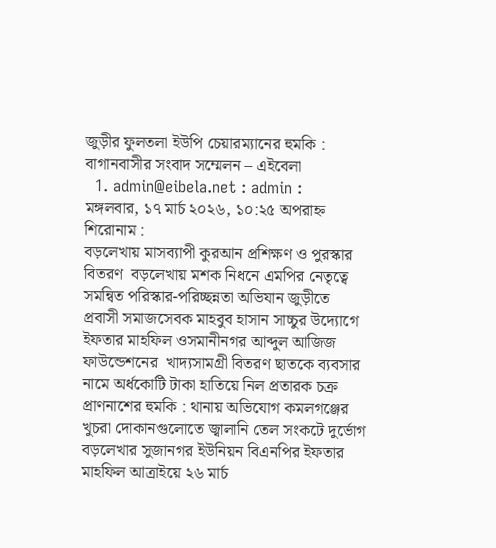জুড়ীর ফুলতলা ইউপি চেয়ারম্যানের ‌হুমকি : বাগানবাসীর সংবাদ সম্মেলন – এইবেলা
  1. admin@eibela.net : admin :
মঙ্গলবার, ১৭ মার্চ ২০২৬, ১০:২৫ অপরাহ্ন
শিরোনাম :
বড়লেখায় মাসব্যাপী কুরআন প্রশিক্ষণ ও পুরস্কার বিতরণ  বড়লেখায় মশক নিধনে এমপির নেতৃত্বে সমন্বিত পরিস্কার-পরিচ্ছন্নতা অভিযান জুড়ীতে প্রবাসী সমাজসেবক মাহবুব হাসান সাচ্চুর উদ্যোগে ইফতার মাহফিল ওসমানীনগর আব্দুল আজিজ ফাউন্ডেশনের  খাদ্যসামগ্রী বিতরণ ছাতকে ব্যবসার নামে অর্ধকোটি টাকা হাতিয়ে নিল প্রতারক চক্র প্রাণনাশের হুমকি : থানায় অভিযোগ কমলগঞ্জের খুচরা দোকানগুলোতে জ্বালানি তেল সংকটে দুর্ভোগ বড়লেখার সুজানগর ইউনিয়ন বিএনপির ইফতার মাহফিল আত্রাইয়ে ২৬ মার্চ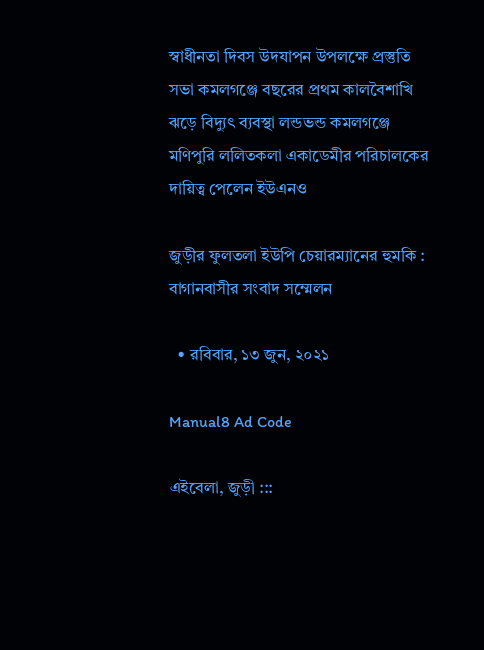স্বাধীনতা দিবস উদযাপন উপলক্ষে প্রস্তুতি সভা কমলগঞ্জে বছরের প্রথম কালবৈশাখি ঝড়ে বিদ্যুৎ ব্যবস্থা লন্ডভন্ড কমলগঞ্জে মণিপুরি ললিতকলা একাডেমীর পরিচালকের দায়িত্ব পেলেন ইউএনও

জুড়ীর ফুলতলা ইউপি চেয়ারম্যানের ‌হুমকি : বাগানবাসীর সংবাদ সম্মেলন

  • রবিবার, ১৩ জুন, ২০২১

Manual8 Ad Code

এইবেলা, জুড়ী :::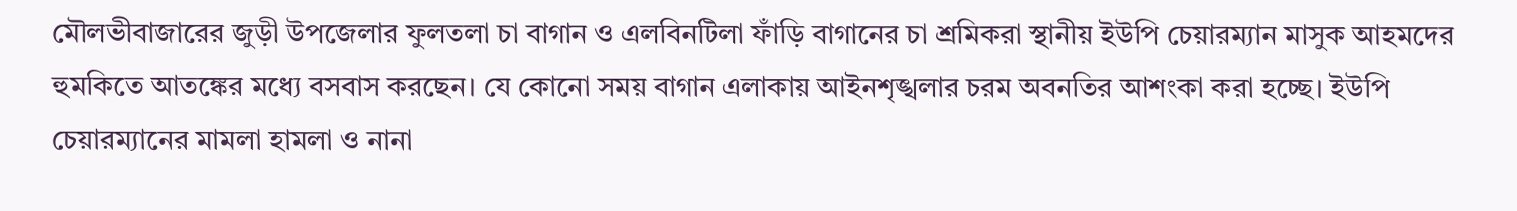মৌলভীবাজারের জুড়ী উপজেলার ফুলতলা চা বাগান ও এলবিনটিলা ফাঁড়ি বাগানের চা শ্রমিকরা স্থানীয় ইউপি চেয়ারম্যান মাসুক আহমদের হুমকিতে আতঙ্কের মধ্যে বসবাস করছেন। যে কোনো সময় বাগান এলাকায় আইনশৃঙ্খলার চরম অবনতির আশংকা করা হচ্ছে। ইউপি চেয়ারম্যানের মামলা হামলা ও নানা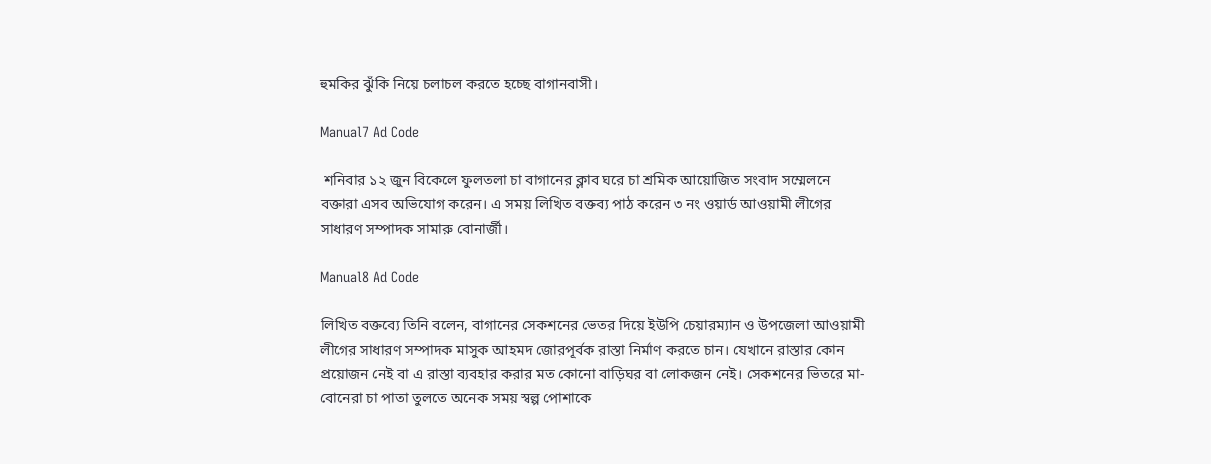হুমকির ঝুঁকি নিয়ে চলাচল করতে হচ্ছে বাগানবাসী।

Manual7 Ad Code

 শনিবার ১২ জুন বিকেলে ফুলতলা চা বাগানের ক্লাব ঘরে চা শ্রমিক আয়োজিত সংবাদ সম্মেলনে বক্তারা এসব অভিযোগ করেন। এ সময় লিখিত বক্তব্য পাঠ করেন ৩ নং ওয়ার্ড আওয়ামী লীগের সাধারণ সম্পাদক সামারু বোনার্জী।

Manual8 Ad Code

লিখিত বক্তব্যে তিনি বলেন, বাগানের সেকশনের ভেতর দিয়ে ইউপি চেয়ারম্যান ও উপজেলা আওয়ামী লীগের সাধারণ সম্পাদক মাসুক আহমদ জোরপূর্বক রাস্তা নির্মাণ করতে চান। যেখানে রাস্তার কোন প্রয়োজন নেই বা এ রাস্তা ব্যবহার করার মত কোনো বাড়িঘর বা লোকজন নেই। সেকশনের ভিতরে মা-বোনেরা চা পাতা তুলতে অনেক সময় স্বল্প পোশাকে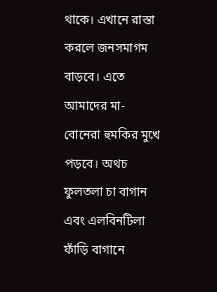থাকে। এখানে রাস্তা করলে জনসমাগম বাড়বে। এতে আমাদের মা-বোনেরা হুমকির মুখে পড়বে। অথচ ফুলতলা চা বাগান এবং এলবিনটিলা ফাঁড়ি বাগানে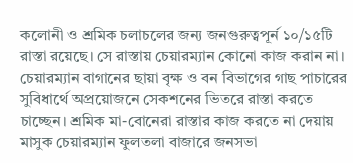কলোনী ও শ্রমিক চলাচলের জন্য জনগুরুত্বপূর্ন ১০/১৫টি রাস্তা রয়েছে। সে রাস্তায় চেয়ারম্যান কোনো কাজ করান না। চেয়ারম্যান বাগানের ছায়া বৃক্ষ ও বন বিভাগের গাছ পাচারের সুবিধার্থে অপ্রয়োজনে সেকশনের ভিতরে রাস্তা করতে চাচ্ছেন। শ্রমিক মা-বোনেরা রাস্তার কাজ করতে না দেয়ায় মাসুক চেয়ারম্যান ফুলতলা বাজারে জনসভা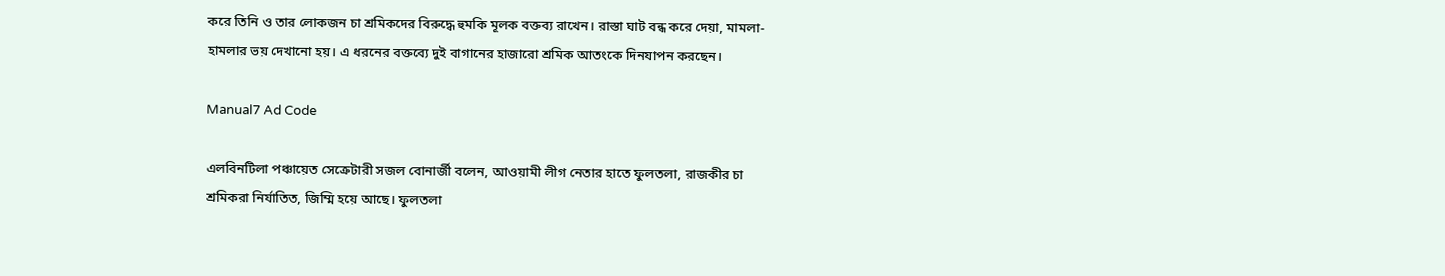করে তিনি ও তার লোকজন চা শ্রমিকদের বিরুদ্ধে হুমকি মূলক বক্তব্য রাখেন। রাস্তা ঘাট বন্ধ করে দেয়া, মামলা-হামলার ভয় দেখানো হয়। এ ধরনের বক্তব্যে দুই বাগানের হাজারো শ্রমিক আতংকে দিনযাপন করছেন।

Manual7 Ad Code

এলবিনটিলা পঞ্চায়েত সেক্রেটারী সজল বোনার্জী বলেন, আওয়ামী লীগ নেতার হাতে ফুলতলা, রাজকীর চা শ্রমিকরা নির্যাতিত, জিম্মি হয়ে আছে। ফুলতলা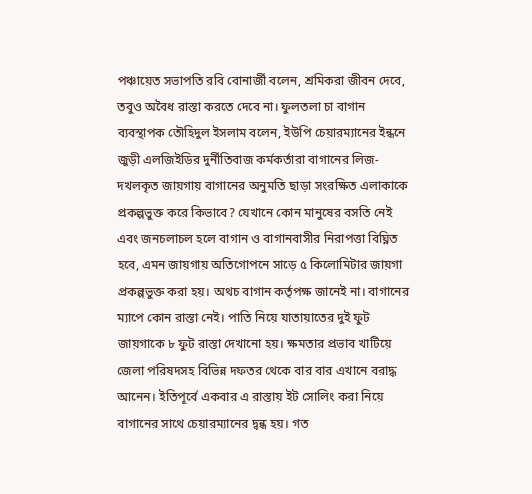পঞ্চায়েত সভাপতি রবি বোনার্জী বলেন, শ্রমিকরা জীবন দেবে, তবুও অবৈধ রাস্তা করতে দেবে না। ফুলতলা চা বাগান ব্যবস্থাপক তৌহিদুল ইসলাম বলেন, ইউপি চেয়ারম্যানের ইন্ধনে জুড়ী এলজিইডির দুর্নীতিবাজ কর্মকর্তারা বাগানের লিজ-দখলকৃত জায়গায় বাগানের অনুমতি ছাড়া সংরক্ষিত এলাকাকে প্রকল্পভুক্ত করে কিভাবে? যেখানে কোন মানুষের বসতি নেই এবং জনচলাচল হলে বাগান ও বাগানবাসীর নিরাপত্তা বিঘ্নিত হবে, এমন জায়গায় অতিগোপনে সাড়ে ৫ কিলোমিটার জায়গা প্রকল্পভুক্ত করা হয়। অথচ বাগান কর্তৃপক্ষ জানেই না। বাগানের ম্যাপে কোন রাস্তা নেই। পাতি নিয়ে যাতায়াতের দুই ফুট জায়গাকে ৮ ফুট রাস্তা দেখানো হয়। ক্ষমতার প্রভাব খাটিয়ে জেলা পরিষদসহ বিভিন্ন দফতর থেকে বার বার এখানে বরাদ্ধ আনেন। ইতিপূর্বে একবার এ রাস্তায় ইট সোলিং করা নিয়ে বাগানের সাথে চেয়ারম্যানের দ্বন্ধ হয়। গত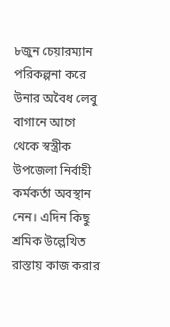৮জুন চেয়ারম্যান পরিকল্পনা করে উনার অবৈধ লেবু বাগানে আগে থেকে স্বস্ত্রীক উপজেলা নির্বাহী কর্মকর্তা অবস্থান নেন। এদিন কিছু শ্রমিক উল্লেখিত রাস্তায় কাজ করার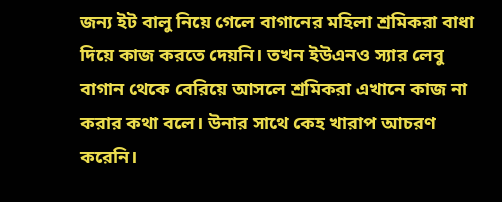জন্য ইট বালু নিয়ে গেলে বাগানের মহিলা শ্রমিকরা বাধা দিয়ে কাজ করতে দেয়নি। তখন ইউএনও স্যার লেবু বাগান থেকে বেরিয়ে আসলে শ্রমিকরা এখানে কাজ না করার কথা বলে। উনার সাথে কেহ খারাপ আচরণ করেনি।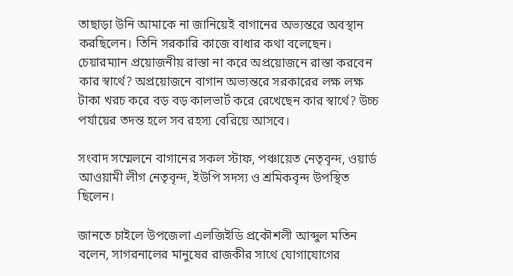তাছাড়া উনি আমাকে না জানিয়েই বাগানের অভ্যন্তরে অবস্থান করছিলেন। তিনি সরকারি কাজে বাধার কথা বলেছেন। চেয়ারম্যান প্রয়োজনীয় রাস্তা না করে অপ্রয়োজনে রাস্তা করবেন কার স্বার্থে? অপ্রয়োজনে বাগান অভ্যন্তরে সরকারের লক্ষ লক্ষ টাকা খরচ করে বড় বড় কালভার্ট করে রেখেছেন কার স্বার্থে? উচ্চ পর্যায়ের তদন্ত হলে সব রহস্য বেরিয়ে আসবে।

সংবাদ সম্মেলনে বাগানের সকল স্টাফ, পঞ্চায়েত নেতৃবৃন্দ, ওয়ার্ড আওয়ামী লীগ নেতৃবৃন্দ, ইউপি সদস্য ও শ্রমিকবৃন্দ উপস্থিত ছিলেন।

জানতে চাইলে উপজেলা এলজিইডি প্রকৌশলী আব্দুল মতিন বলেন, সাগরনালের মানুষের রাজকীর সাথে যোগাযোগের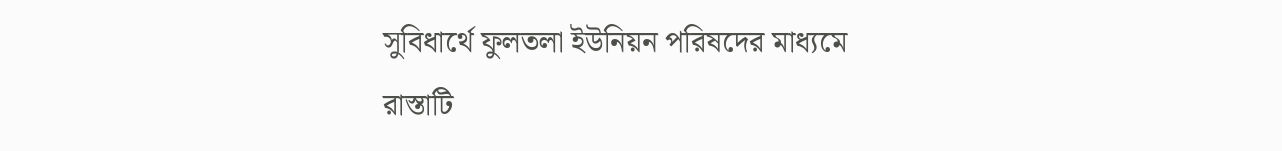সুবিধার্থে ফুলতলা ইউনিয়ন পরিষদের মাধ্যমে রাস্তাটি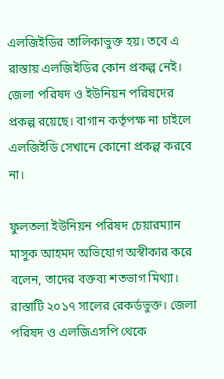এলজিইডির তালিকাভুক্ত হয়। তবে এ রাস্তায় এলজিইডির কোন প্রকল্প নেই। জেলা পরিষদ ও ইউনিয়ন পরিষদের প্রকল্প রয়েছে। বাগান কর্তৃপক্ষ না চাইলে এলজিইডি সেখানে কোনো প্রকল্প করবে না।

ফুলতলা ইউনিয়ন পরিষদ চেয়ারম্যান মাসুক আহমদ অভিযোগ অস্বীকার করে বলেন, তাদের বক্তব্য শতভাগ মিথ্যা। রাস্তাটি ২০১৭ সালের রেকর্ডভুক্ত। জেলা পরিষদ ও এলজিএসপি থেকে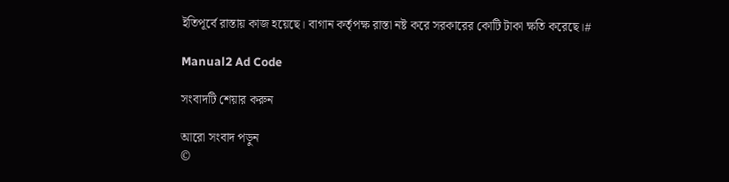ইতিপূর্বে রাস্তায় কাজ হয়েছে। বাগান কর্তৃপক্ষ রাস্তা নষ্ট করে সরকারের কোটি টাকা ক্ষতি করেছে।#

Manual2 Ad Code

সংবাদটি শেয়ার করুন

আরো সংবাদ পড়ুন
©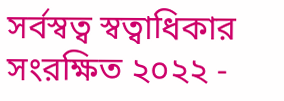সর্বস্বত্ব স্বত্বাধিকার সংরক্ষিত ২০২২ -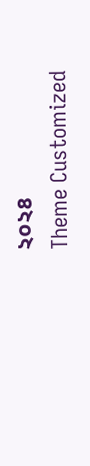২০২৪
Theme Customized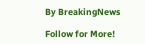By BreakingNews

Follow for More!